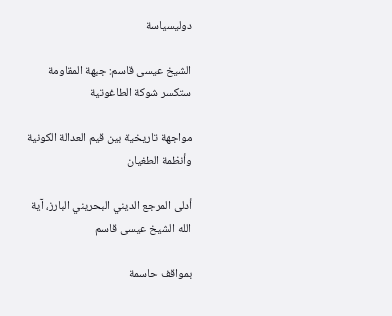دوليسياسة

الشيخ عيسى قاسم: جبهة المقاومة ستكسر شوكة الطاغوتية

مواجهة تاريخية بين قيم العدالة الكونية وأنظمة الطغيان

أدلى المرجع الديني البحريني البارز، آية الله الشيخ عيسى قاسم

بمواقف حاسمة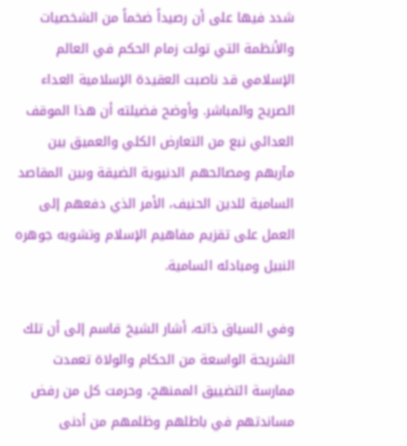شدد فيها على أن رصيداً ضخماً من الشخصيات والأنظمة التي تولت زمام الحكم في العالم الإسلامي قد ناصبت العقيدة الإسلامية العداء الصريح والمباشر. وأوضح فضيلته أن هذا الموقف العدائي نبع من التعارض الكلي والعميق بين مآربهم ومصالحهم الدنيوية الضيقة وبين المقاصد السامية للدين الحنيف، الأمر الذي دفعهم إلى العمل على تقزيم مفاهيم الإسلام وتشويه جوهره النبيل ومبادئه السامية.

وفي السياق ذاته، أشار الشيخ قاسم إلى أن تلك الشريحة الواسعة من الحكام والولاة تعمدت ممارسة التضييق الممنهج، وحرمت كل من رفض مساندتهم في باطلهم وظلمهم من أدنى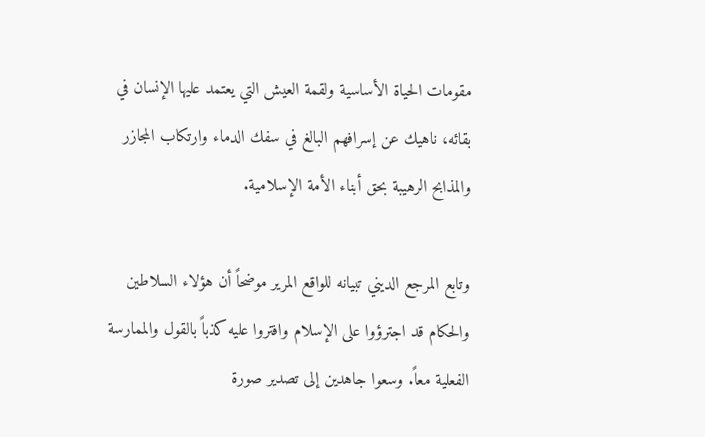مقومات الحياة الأساسية ولقمة العيش التي يعتمد عليها الإنسان في بقائه، ناهيك عن إسرافهم البالغ في سفك الدماء وارتكاب المجازر والمذابح الرهيبة بحق أبناء الأمة الإسلامية.

وتابع المرجع الديني تبيانه للواقع المرير موضحاً أن هؤلاء السلاطين والحكام قد اجترؤوا على الإسلام وافتروا عليه كذباً بالقول والممارسة الفعلية معاً. وسعوا جاهدين إلى تصدير صورة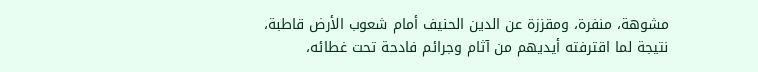مشوهة، منفرة، ومقززة عن الدين الحنيف أمام شعوب الأرض قاطبة، نتيجة لما اقترفته أيديهم من آثام وجرائم فادحة تحت غطائه،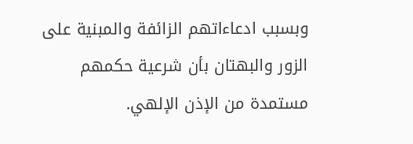وبسبب ادعاءاتهم الزائفة والمبنية على الزور والبهتان بأن شرعية حكمهم مستمدة من الإذن الإلهي.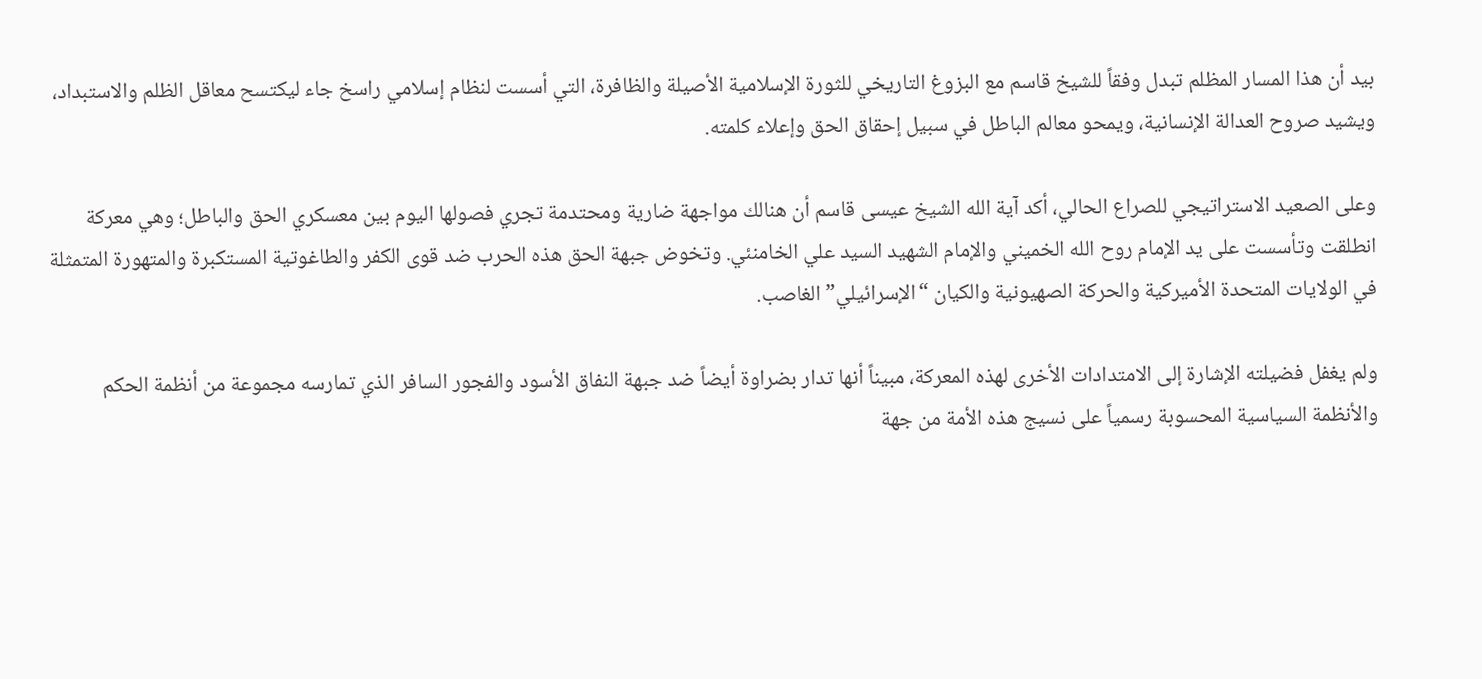بيد أن هذا المسار المظلم تبدل وفقاً للشيخ قاسم مع البزوغ التاريخي للثورة الإسلامية الأصيلة والظافرة، التي أسست لنظام إسلامي راسخ جاء ليكتسح معاقل الظلم والاستبداد، ويشيد صروح العدالة الإنسانية، ويمحو معالم الباطل في سبيل إحقاق الحق وإعلاء كلمته.

وعلى الصعيد الاستراتيجي للصراع الحالي، أكد آية الله الشيخ عيسى قاسم أن هنالك مواجهة ضارية ومحتدمة تجري فصولها اليوم بين معسكري الحق والباطل؛ وهي معركة انطلقت وتأسست على يد الإمام روح الله الخميني والإمام الشهيد السيد علي الخامنئي. وتخوض جبهة الحق هذه الحرب ضد قوى الكفر والطاغوتية المستكبرة والمتهورة المتمثلة في الولايات المتحدة الأميركية والحركة الصهيونية والكيان “الإسرائيلي” الغاصب.

ولم يغفل فضيلته الإشارة إلى الامتدادات الأخرى لهذه المعركة، مبيناً أنها تدار بضراوة أيضاً ضد جبهة النفاق الأسود والفجور السافر الذي تمارسه مجموعة من أنظمة الحكم والأنظمة السياسية المحسوبة رسمياً على نسيج هذه الأمة من جهة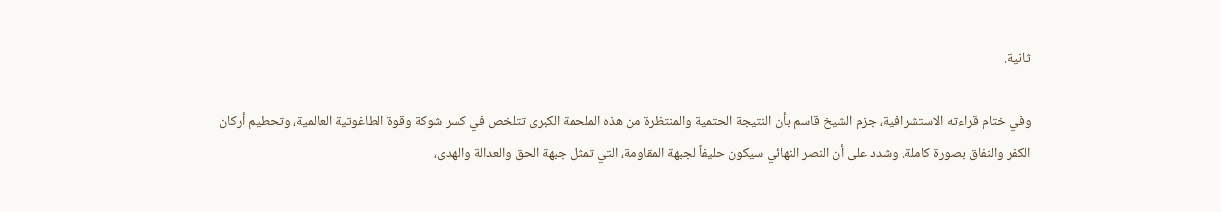ثانية.

وفي ختام قراءته الاستشرافية، جزم الشيخ قاسم بأن النتيجة الحتمية والمنتظرة من هذه الملحمة الكبرى تتلخص في كسر شوكة وقوة الطاغوتية العالمية، وتحطيم أركان الكفر والنفاق بصورة كاملة. وشدد على أن النصر النهائي سيكون حليفاً لجبهة المقاومة، التي تمثل جبهة الحق والعدالة والهدى،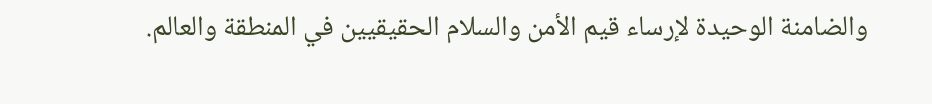والضامنة الوحيدة لإرساء قيم الأمن والسلام الحقيقيين في المنطقة والعالم.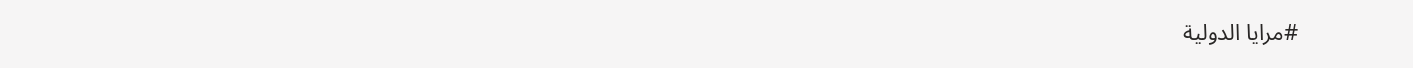#مرايا الدولية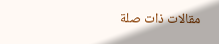مقالات ذات صلة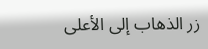زر الذهاب إلى الأعلى